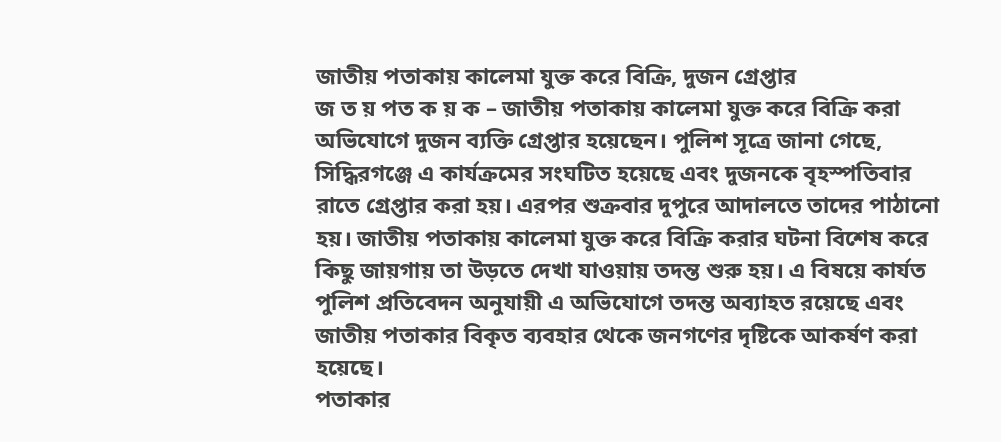জাতীয় পতাকায় কালেমা যুক্ত করে বিক্রি, দুজন গ্রেপ্তার
জ ত য় পত ক য় ক – জাতীয় পতাকায় কালেমা যুক্ত করে বিক্রি করা অভিযোগে দুজন ব্যক্তি গ্রেপ্তার হয়েছেন। পুলিশ সূত্রে জানা গেছে, সিদ্ধিরগঞ্জে এ কার্যক্রমের সংঘটিত হয়েছে এবং দুজনকে বৃহস্পতিবার রাতে গ্রেপ্তার করা হয়। এরপর শুক্রবার দুপুরে আদালতে তাদের পাঠানো হয়। জাতীয় পতাকায় কালেমা যুক্ত করে বিক্রি করার ঘটনা বিশেষ করে কিছু জায়গায় তা উড়তে দেখা যাওয়ায় তদন্ত শুরু হয়। এ বিষয়ে কার্যত পুলিশ প্রতিবেদন অনুযায়ী এ অভিযোগে তদন্ত অব্যাহত রয়েছে এবং জাতীয় পতাকার বিকৃত ব্যবহার থেকে জনগণের দৃষ্টিকে আকর্ষণ করা হয়েছে।
পতাকার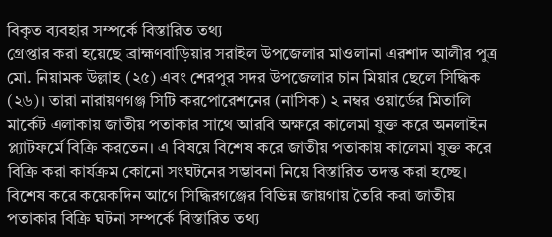বিকৃত ব্যবহার সম্পর্কে বিস্তারিত তথ্য
গ্রেপ্তার করা হয়েছে ব্রাহ্মণবাড়িয়ার সরাইল উপজেলার মাওলানা এরশাদ আলীর পুত্র মো. নিয়ামক উল্লাহ (২৫) এবং শেরপুর সদর উপজেলার চান মিয়ার ছেলে সিদ্ধিক (২৬)। তারা নারায়ণগঞ্জ সিটি করপোরেশনের (নাসিক) ২ নম্বর ওয়ার্ডের মিতালি মার্কেট এলাকায় জাতীয় পতাকার সাথে আরবি অক্ষরে কালেমা যুক্ত করে অনলাইন প্ল্যাটফর্মে বিক্রি করতেন। এ বিষয়ে বিশেষ করে জাতীয় পতাকায় কালেমা যুক্ত করে বিক্রি করা কার্যক্রম কোনো সংঘটনের সম্ভাবনা নিয়ে বিস্তারিত তদন্ত করা হচ্ছে। বিশেষ করে কয়েকদিন আগে সিদ্ধিরগঞ্জের বিভিন্ন জায়গায় তৈরি করা জাতীয় পতাকার বিক্রি ঘটনা সম্পর্কে বিস্তারিত তথ্য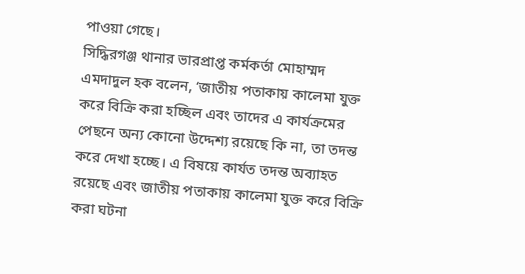পাওয়া গেছে।
সিদ্ধিরগঞ্জ থানার ভারপ্রাপ্ত কর্মকর্তা মোহাম্মদ এমদাদুল হক বলেন, ‘জাতীয় পতাকায় কালেমা যুক্ত করে বিক্রি করা হচ্ছিল এবং তাদের এ কার্যক্রমের পেছনে অন্য কোনো উদ্দেশ্য রয়েছে কি না, তা তদন্ত করে দেখা হচ্ছে। এ বিষয়ে কার্যত তদন্ত অব্যাহত রয়েছে এবং জাতীয় পতাকায় কালেমা যুক্ত করে বিক্রি করা ঘটনা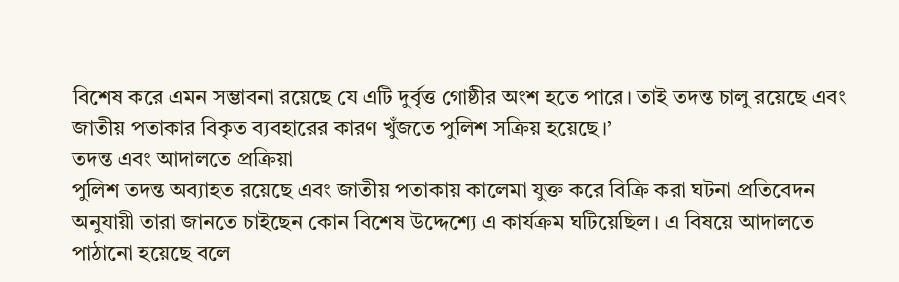বিশেষ করে এমন সম্ভাবনা রয়েছে যে এটি দুর্বৃত্ত গোষ্ঠীর অংশ হতে পারে। তাই তদন্ত চালু রয়েছে এবং জাতীয় পতাকার বিকৃত ব্যবহারের কারণ খুঁজতে পুলিশ সক্রিয় হয়েছে।’
তদন্ত এবং আদালতে প্রক্রিয়া
পুলিশ তদন্ত অব্যাহত রয়েছে এবং জাতীয় পতাকায় কালেমা যুক্ত করে বিক্রি করা ঘটনা প্রতিবেদন অনুযায়ী তারা জানতে চাইছেন কোন বিশেষ উদ্দেশ্যে এ কার্যক্রম ঘটিয়েছিল। এ বিষয়ে আদালতে পাঠানো হয়েছে বলে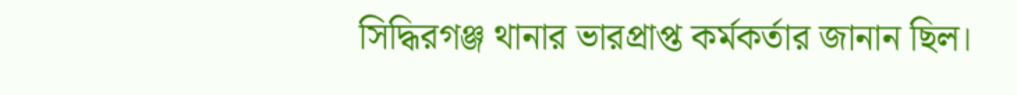সিদ্ধিরগঞ্জ থানার ভারপ্রাপ্ত কর্মকর্তার জানান ছিল।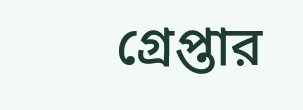গ্রেপ্তার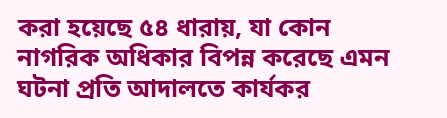করা হয়েছে ৫৪ ধারায়, যা কোন নাগরিক অধিকার বিপন্ন করেছে এমন ঘটনা প্রতি আদালতে কার্যকর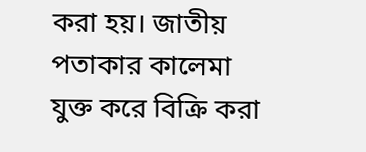করা হয়। জাতীয় পতাকার কালেমা যুক্ত করে বিক্রি করা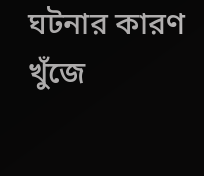ঘটনার কারণ খুঁজে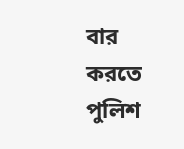বার করতে পুলিশ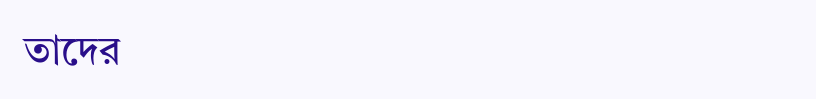তাদের